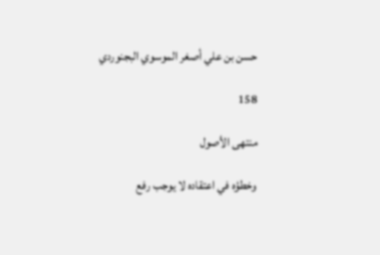حسن بن علي أصغر الموسوي البجنوردي

158

منتهى الأصول

وخطؤه في اعتقاده لا يوجب رفع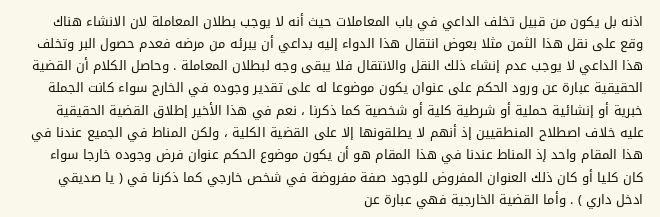اذنه بل يكون من قبيل تخلف الداعي في باب المعاملات حيث أنه لا يوجب بطلان المعاملة لان الانشاء هناك وقع على نقل هذا الثمن مثلا بعوض انتقال هذا الدواء إليه بداعي أن يبرئه من مرضه فعدم حصول البر وتخلف هذا الداعي لا يوجب عدم إنشاء ذلك النقل والانتقال فلا يبقى وجه لبطلان المعاملة . وحاصل الكلام أن القضية الحقيقية عبارة عن ورود الحكم على عنوان يكون موضوعا له على تقدير وجوده في الخارج سواء كانت الجملة خبرية أو إنشائية حملية أو شرطية كلية أو شخصية كما ذكرنا ، نعم في هذا الأخير إطلاق القضية الحقيقية عليه خلاف اصطلاح المنطقيين إذ أنهم لا يطلقونها إلا على القضية الكلية ، ولكن المناط في الجميع عندنا في هذا المقام واحد إذ المناط عندنا في هذا المقام هو أن يكون موضوع الحكم عنوان فرض وجوده خارجا سواء كان كليا أو كان ذلك العنوان المفروض للوجود صفة مفروضة في شخص خارجي كما ذكرنا في ( يا صديقي ادخل داري ) . وأما القضية الخارجية فهي عبارة عن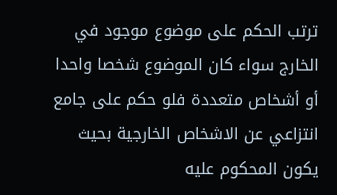ترتب الحكم على موضوع موجود في الخارج سواء كان الموضوع شخصا واحدا أو أشخاص متعددة فلو حكم على جامع انتزاعي عن الاشخاص الخارجية بحيث يكون المحكوم عليه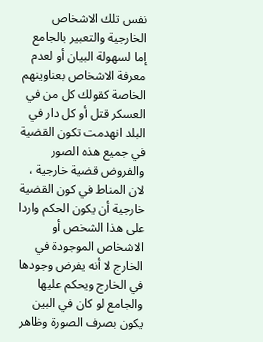نفس تلك الاشخاص الخارجية والتعبير بالجامع إما لسهولة البيان أو لعدم معرفة الاشخاص بعناوينهم الخاصة كقولك كل من في العسكر قتل أو كل دار في البلد انهدمت تكون القضية في جميع هذه الصور والفروض قضية خارجية ، لان المناط في كون القضية خارجية أن يكون الحكم واردا على هذا الشخص أو الاشخاص الموجودة في الخارج لا أنه يفرض وجودها في الخارج ويحكم عليها والجامع لو كان في البين يكون بصرف الصورة وظاهر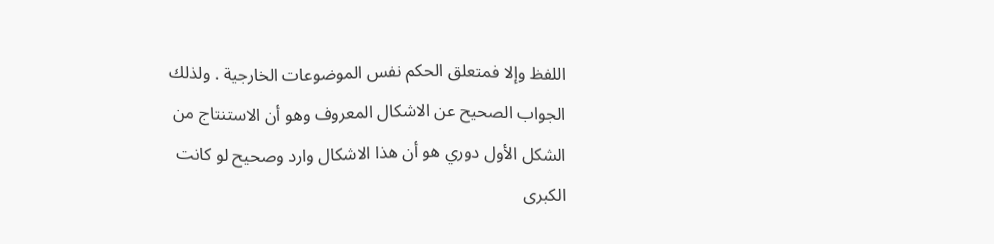اللفظ وإلا فمتعلق الحكم نفس الموضوعات الخارجية . ولذلك الجواب الصحيح عن الاشكال المعروف وهو أن الاستنتاج من الشكل الأول دوري هو أن هذا الاشكال وارد وصحيح لو كانت الكبرى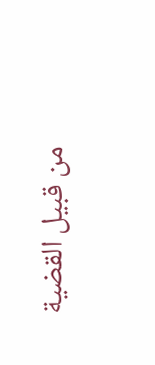من قبيل القضية